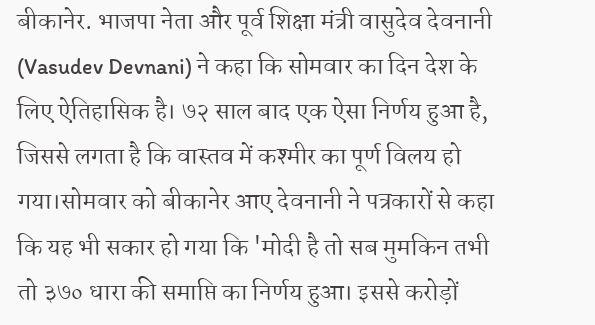बीकानेर. भाजपा नेता और पूर्व शिक्षा मंत्री वासुदेव देवनानी (Vasudev Devnani) ने कहा कि सोमवार का दिन देश के लिए ऐतिहासिक है। ७२ साल बाद एक ऐसा निर्णय हुआ है, जिससे लगता है कि वास्तव में कश्मीर का पूर्ण विलय हो गया।सोमवार को बीकानेर आए देवनानी ने पत्रकारों से कहा कि यह भी सकार हो गया कि 'मोदी है तो सब मुमकिन तभी तो ३७० धारा की समाप्ति का निर्णय हुआ। इससे करोड़ों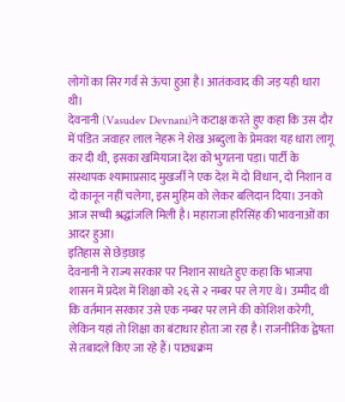लोगों का सिर गर्व से ऊंचा हुआ है। आतंकवाद की जड़ यही धारा थी।
देवनानी (Vasudev Devnani)ने कटाक्ष करते हुए कहा कि उस दौर में पंडित जवाहर लाल नेहरू ने शेख अब्दुला के प्रेमवश यह धारा लागू कर दी थी, इसका खमियाजा देश को भुगतना पड़ा। पार्टी के संस्थापक श्यामाप्रसाद मुखर्जी ने एक देश में दो विधान, दो निशान व दो कानून नहीं चलेगा, इस मुहिम को लेकर बलिदान दिया। उनको आज सच्ची श्रद्धांजलि मिली है। महाराजा हरिसिंह की भावनाओं का आदर हुआ।
इतिहास से छेड़छाड़
देवनानी ने राज्य सरकार पर निशान साधते हुए कहा कि भाजपा शासन में प्रदेश में शिक्षा को २६ से २ नम्बर पर ले गए थे। उम्मीद थी कि वर्तमान सरकार उसे एक नम्बर पर लाने की कोशिश करेगी, लेकिन यहां तो शिक्षा का बंटाधार होता जा रहा है। राजनीतिक द्वेषता से तबादले किए जा रहे हैं। पाठ्यक्रम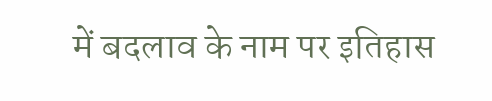में बदलाव के नाम पर इतिहास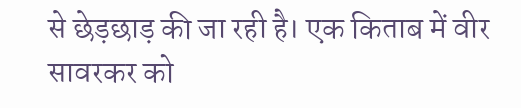से छेड़छाड़ की जा रही है। एक किताब में वीर सावरकर को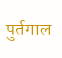पुर्तगाल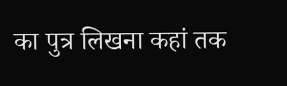का पुत्र लिखना कहां तक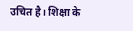उचित है। शिक्षा के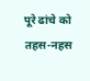पूरे ढांचे को तहस-नहस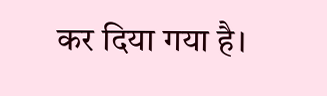कर दिया गया है।